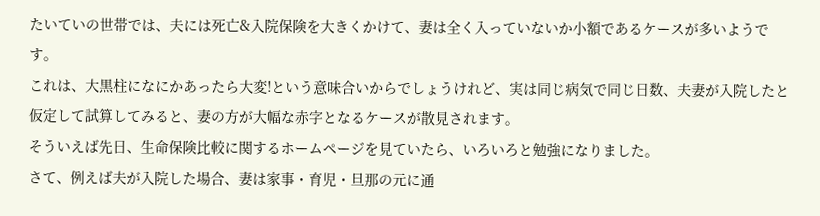たいていの世帯では、夫には死亡&入院保険を大きくかけて、妻は全く入っていないか小額であるケースが多いようです。
これは、大黒柱になにかあったら大変!という意味合いからでしょうけれど、実は同じ病気で同じ日数、夫妻が入院したと仮定して試算してみると、妻の方が大幅な赤字となるケースが散見されます。
そういえば先日、生命保険比較に関するホームページを見ていたら、いろいろと勉強になりました。
さて、例えば夫が入院した場合、妻は家事・育児・旦那の元に通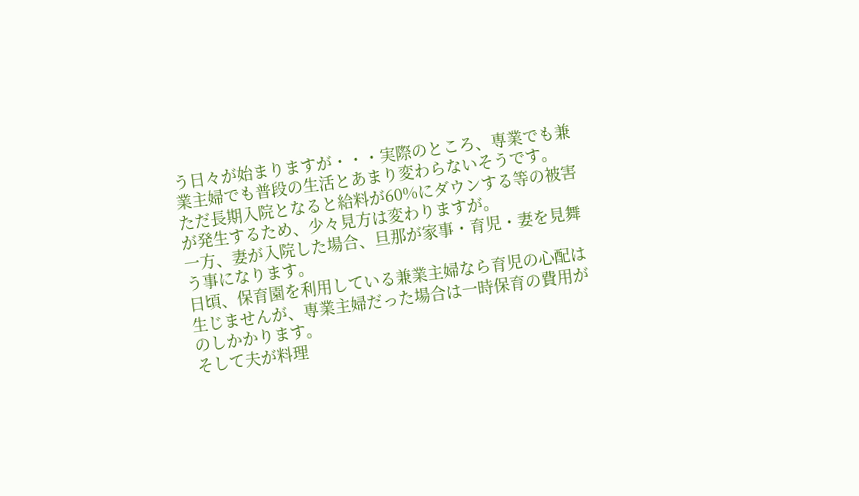う日々が始まりますが・・・実際のところ、専業でも兼業主婦でも普段の生活とあまり変わらないそうです。
ただ長期入院となると給料が60%にダウンする等の被害が発生するため、少々見方は変わりますが。
一方、妻が入院した場合、旦那が家事・育児・妻を見舞う事になります。
日頃、保育園を利用している兼業主婦なら育児の心配は生じませんが、専業主婦だった場合は一時保育の費用がのしかかります。
そして夫が料理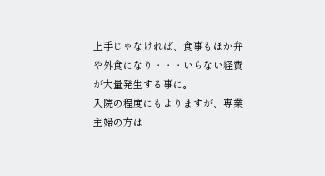上手じゃなければ、食事もほか弁や外食になり・・・いらない経費が大量発生する事に。
入院の程度にもよりますが、専業主婦の方は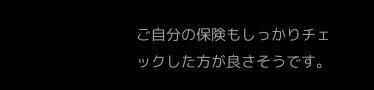ご自分の保険もしっかりチェックした方が良さそうです。